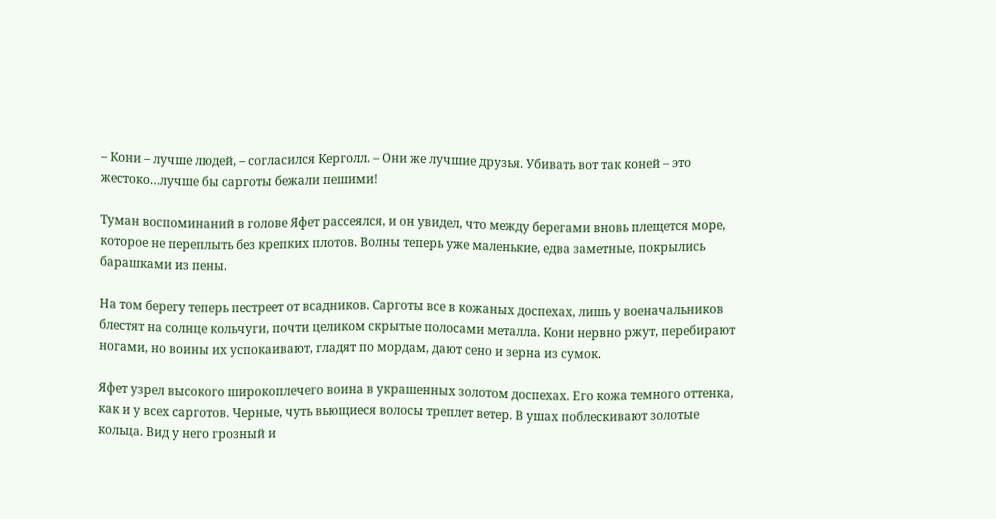– Кони – лучше людей, – согласился Керголл. – Они же лучшие друзья. Убивать вот так коней – это жестоко…лучше бы сарготы бежали пешими!

Туман воспоминаний в голове Яфет рассеялся, и он увидел, что между берегами вновь плещется море, которое не переплыть без крепких плотов. Волны теперь уже маленькие, едва заметные, покрылись барашками из пены.

На том берегу теперь пестреет от всадников. Сарготы все в кожаных доспехах, лишь у военачальников блестят на солнце кольчуги, почти целиком скрытые полосами металла. Кони нервно ржут, перебирают ногами, но воины их успокаивают, гладят по мордам, дают сено и зерна из сумок.

Яфет узрел высокого широкоплечего воина в украшенных золотом доспехах. Его кожа темного оттенка, как и у всех сарготов. Черные, чуть вьющиеся волосы треплет ветер. В ушах поблескивают золотые кольца. Вид у него грозный и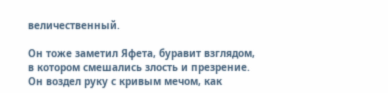величественный.

Он тоже заметил Яфета, буравит взглядом, в котором смешались злость и презрение. Он воздел руку с кривым мечом, как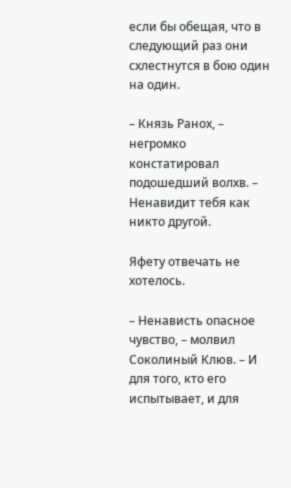если бы обещая, что в следующий раз они схлестнутся в бою один на один.

– Князь Ранох, – негромко констатировал подошедший волхв. – Ненавидит тебя как никто другой.

Яфету отвечать не хотелось.

– Ненависть опасное чувство, – молвил Соколиный Клюв. – И для того, кто его испытывает, и для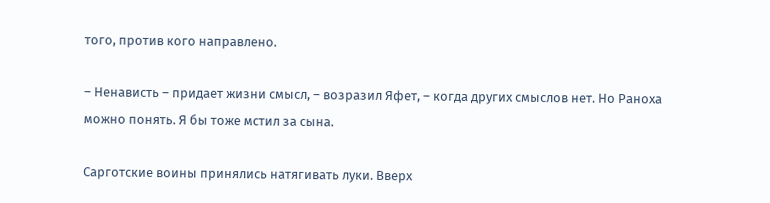того, против кого направлено.

– Ненависть – придает жизни смысл, – возразил Яфет, – когда других смыслов нет. Но Раноха можно понять. Я бы тоже мстил за сына.

Сарготские воины принялись натягивать луки. Вверх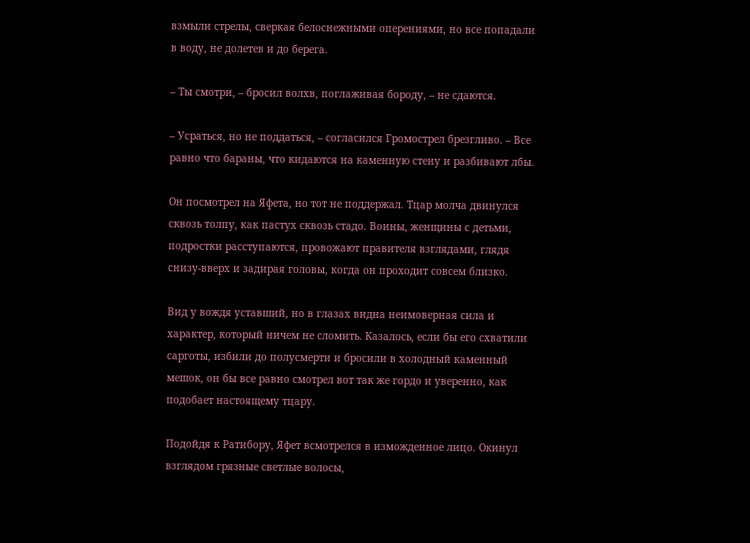взмыли стрелы, сверкая белоснежными оперениями, но все попадали в воду, не долетев и до берега.

– Ты смотри, – бросил волхв, поглаживая бороду, – не сдаются.

– Усраться, но не поддаться, – согласился Громострел брезгливо. – Все равно что бараны, что кидаются на каменную стену и разбивают лбы.

Он посмотрел на Яфета, но тот не поддержал. Тцар молча двинулся сквозь толпу, как пастух сквозь стадо. Воины, женщины с детьми, подростки расступаются, провожают правителя взглядами, глядя снизу-вверх и задирая головы, когда он проходит совсем близко.

Вид у вождя уставший, но в глазах видна неимоверная сила и характер, который ничем не сломить. Казалось, если бы его схватили сарготы, избили до полусмерти и бросили в холодный каменный мешок, он бы все равно смотрел вот так же гордо и уверенно, как подобает настоящему тцару.

Подойдя к Ратибору, Яфет всмотрелся в изможденное лицо. Окинул взглядом грязные светлые волосы,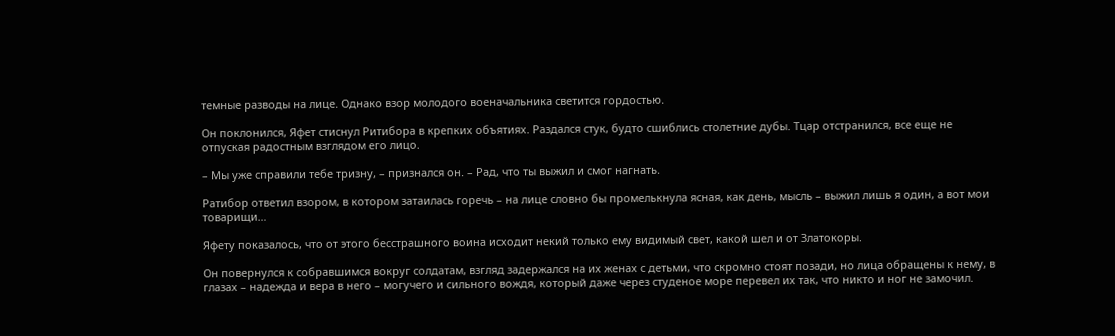темные разводы на лице. Однако взор молодого военачальника светится гордостью.

Он поклонился, Яфет стиснул Ритибора в крепких объятиях. Раздался стук, будто сшиблись столетние дубы. Тцар отстранился, все еще не отпуская радостным взглядом его лицо.

– Мы уже справили тебе тризну, – признался он. – Рад, что ты выжил и смог нагнать.

Ратибор ответил взором, в котором затаилась горечь – на лице словно бы промелькнула ясная, как день, мысль – выжил лишь я один, а вот мои товарищи…

Яфету показалось, что от этого бесстрашного воина исходит некий только ему видимый свет, какой шел и от Златокоры.

Он повернулся к собравшимся вокруг солдатам, взгляд задержался на их женах с детьми, что скромно стоят позади, но лица обращены к нему, в глазах – надежда и вера в него – могучего и сильного вождя, который даже через студеное море перевел их так, что никто и ног не замочил.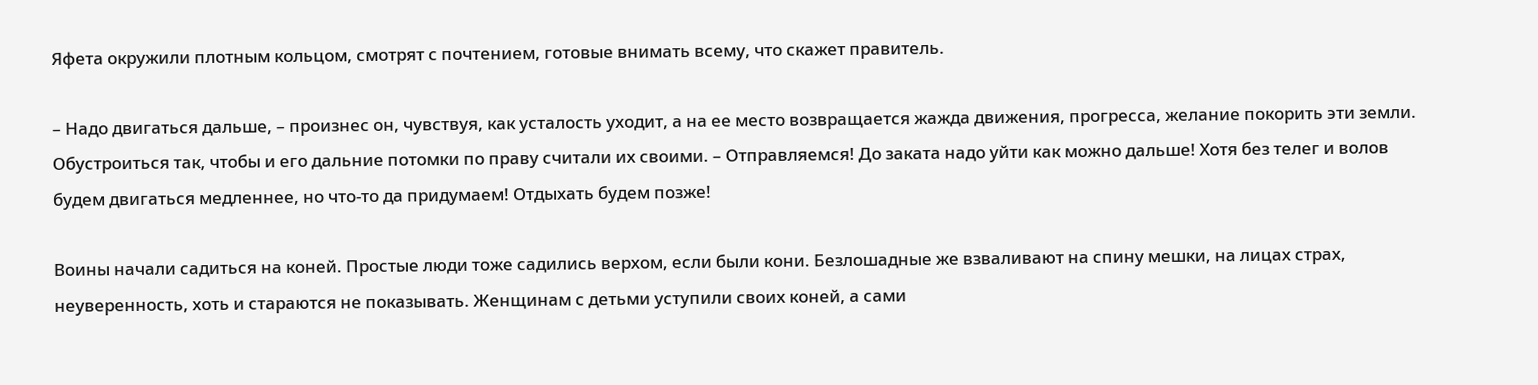Яфета окружили плотным кольцом, смотрят с почтением, готовые внимать всему, что скажет правитель.

– Надо двигаться дальше, – произнес он, чувствуя, как усталость уходит, а на ее место возвращается жажда движения, прогресса, желание покорить эти земли. Обустроиться так, чтобы и его дальние потомки по праву считали их своими. – Отправляемся! До заката надо уйти как можно дальше! Хотя без телег и волов будем двигаться медленнее, но что-то да придумаем! Отдыхать будем позже!

Воины начали садиться на коней. Простые люди тоже садились верхом, если были кони. Безлошадные же взваливают на спину мешки, на лицах страх, неуверенность, хоть и стараются не показывать. Женщинам с детьми уступили своих коней, а сами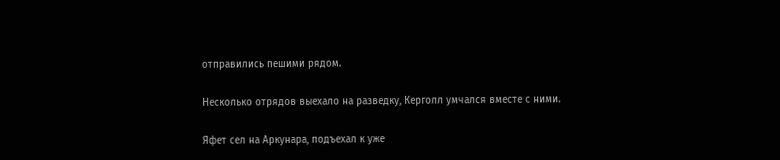отправились пешими рядом.

Несколько отрядов выехало на разведку, Керголл умчался вместе с ними.

Яфет сел на Аркунара, подъехал к уже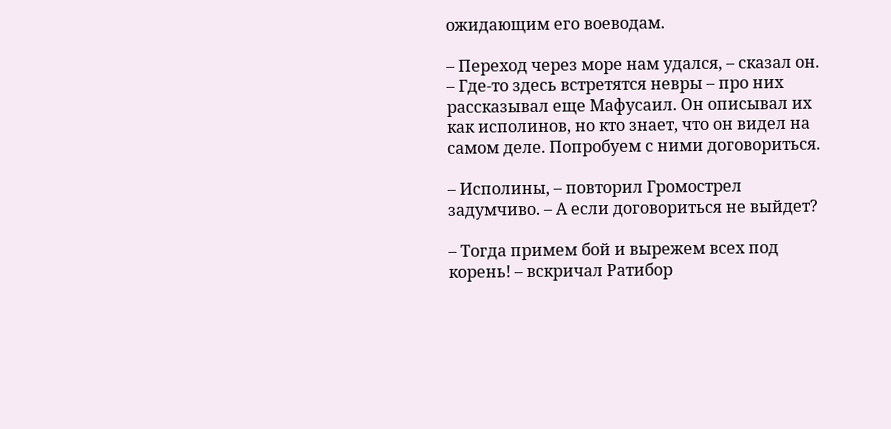ожидающим его воеводам.

– Переход через море нам удался, – сказал он. – Где-то здесь встретятся невры – про них рассказывал еще Мафусаил. Он описывал их как исполинов, но кто знает, что он видел на самом деле. Попробуем с ними договориться.

– Исполины, – повторил Громострел задумчиво. – А если договориться не выйдет?

– Тогда примем бой и вырежем всех под корень! – вскричал Ратибор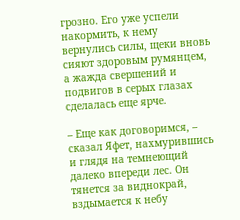грозно. Его уже успели накормить, к нему вернулись силы, щеки вновь сияют здоровым румянцем, а жажда свершений и подвигов в серых глазах сделалась еще ярче.

– Еще как договоримся, – сказал Яфет, нахмурившись и глядя на темнеющий далеко впереди лес. Он тянется за виднокрай, вздымается к небу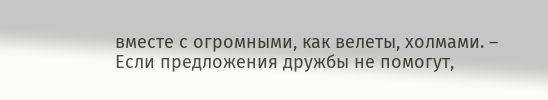вместе с огромными, как велеты, холмами. – Если предложения дружбы не помогут,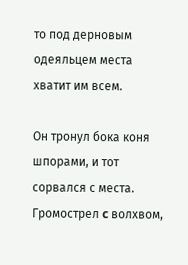то под дерновым одеяльцем места хватит им всем.

Он тронул бока коня шпорами, и тот сорвался с места. Громострел c волхвом,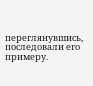переглянувшись, последовали его примеру.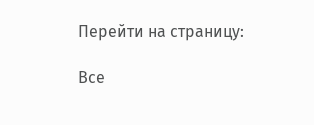Перейти на страницу:

Все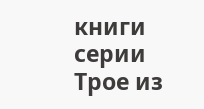книги серии Трое из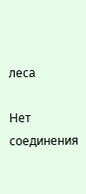леса

Нет соединения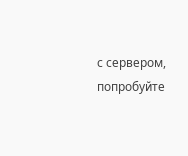с сервером, попробуйте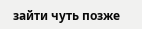зайти чуть позже